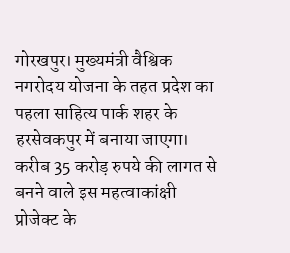गोरखपुर। मुख्यमंत्री वैश्विक नगरोदय योजना के तहत प्रदेश का पहला साहित्य पार्क शहर के हरसेवकपुर में बनाया जाएगा। करीब 35 करोड़ रुपये की लागत से बनने वाले इस महत्वाकांक्षी प्रोजेक्ट के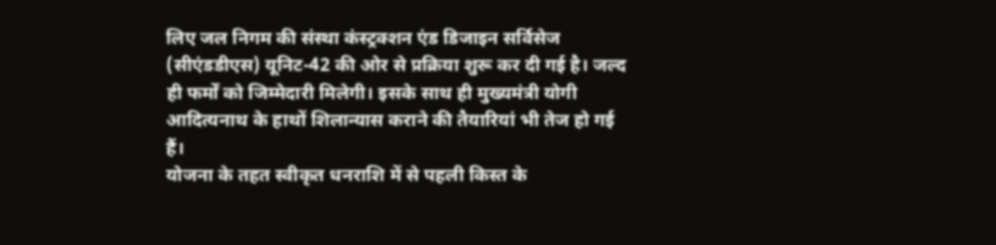लिए जल निगम की संस्था कंस्ट्रक्शन एंड डिजाइन सर्विसेज (सीएंडडीएस) यूनिट-42 की ओर से प्रक्रिया शुरू कर दी गई है। जल्द ही फर्मों को जिम्मेदारी मिलेगी। इसके साथ ही मुख्यमंत्री योगी आदित्यनाथ के हाथों शिलान्यास कराने की तैयारियां भी तेज हो गई हैं।
योजना के तहत स्वीकृत धनराशि में से पहली किस्त के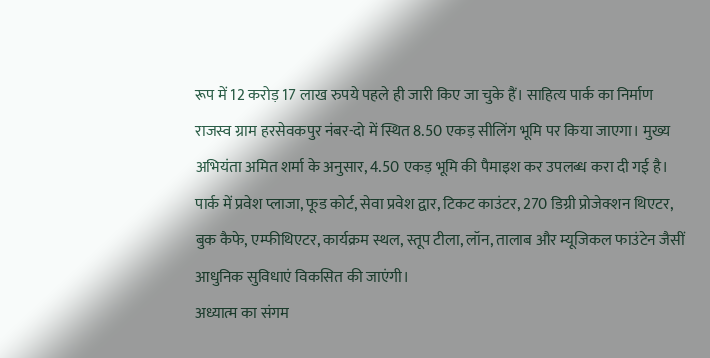रूप में 12 करोड़ 17 लाख रुपये पहले ही जारी किए जा चुके हैं। साहित्य पार्क का निर्माण राजस्व ग्राम हरसेवकपुर नंबर-दो में स्थित 8.50 एकड़ सीलिंग भूमि पर किया जाएगा। मुख्य अभियंता अमित शर्मा के अनुसार, 4.50 एकड़ भूमि की पैमाइश कर उपलब्ध करा दी गई है। पार्क में प्रवेश प्लाजा, फूड कोर्ट, सेवा प्रवेश द्वार, टिकट काउंटर, 270 डिग्री प्रोजेक्शन थिएटर, बुक कैफे, एम्फीथिएटर, कार्यक्रम स्थल, स्तूप टीला, लॉन, तालाब और म्यूजिकल फाउंटेन जैसीं आधुनिक सुविधाएं विकसित की जाएंगी।
अध्यात्म का संगम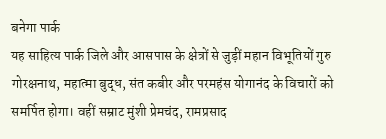बनेगा पार्क
यह साहित्य पार्क जिले और आसपास के क्षेत्रों से जुड़ीं महान विभूतियों गुरु गोरक्षनाथ, महात्मा बुद्ध, संत कबीर और परमहंस योगानंद के विचारों को समर्पित होगा। वहीं सम्राट मुंशी प्रेमचंद, रामप्रसाद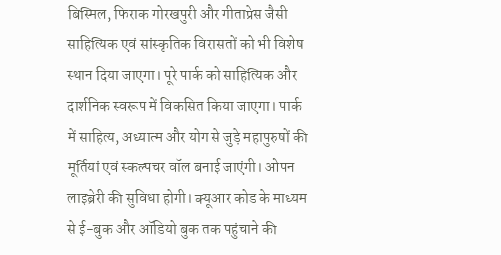बिस्मिल, फिराक गोरखपुरी और गीताप्रेस जैसी साहित्यिक एवं सांस्कृतिक विरासतों को भी विशेष स्थान दिया जाएगा। पूरे पार्क को साहित्यिक और दार्शनिक स्वरूप में विकसित किया जाएगा। पार्क में साहित्य, अध्यात्म और योग से जुड़े महापुरुषों की मूर्तियां एवं स्कल्पचर वॉल बनाई जाएंगी। ओपन लाइब्रेरी की सुविधा होगी। क्यूआर कोड के माध्यम से ई-बुक और ऑडियो बुक तक पहुंचाने की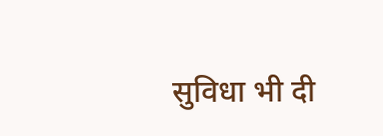सुविधा भी दी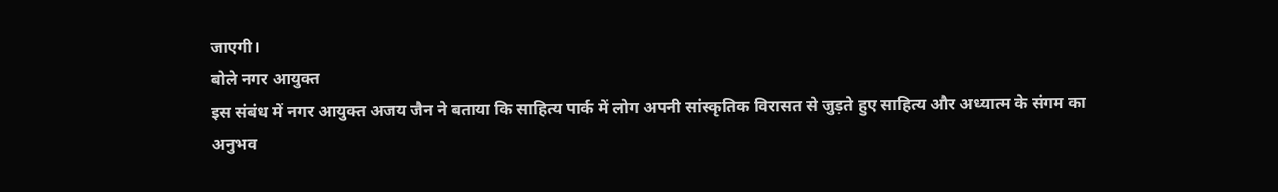जाएगी।
बोले नगर आयुक्त
इस संबंध में नगर आयुक्त अजय जैन ने बताया कि साहित्य पार्क में लोग अपनी सांस्कृतिक विरासत से जुड़ते हुए साहित्य और अध्यात्म के संगम का अनुभव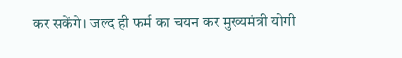कर सकेंगे। जल्द ही फर्म का चयन कर मुख्यमंत्री योगी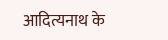आदित्यनाथ के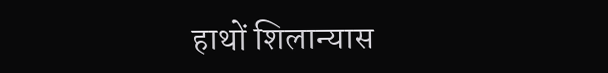हाथों शिलान्यास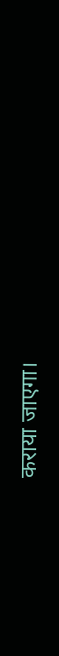कराया जाएगा।